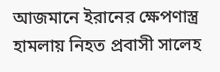আজমানে ইরানের ক্ষেপণাস্ত্র হামলায় নিহত প্রবাসী সালেহ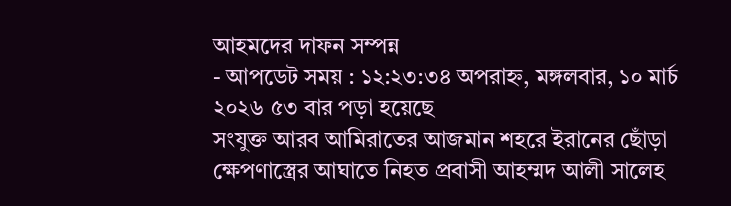আহমদের দাফন সম্পন্ন
- আপডেট সময় : ১২:২৩:৩৪ অপরাহ্ন, মঙ্গলবার, ১০ মার্চ ২০২৬ ৫৩ বার পড়া হয়েছে
সংযুক্ত আরব আমিরাতের আজমান শহরে ইরানের ছোঁড়া ক্ষেপণাস্ত্রের আঘাতে নিহত প্রবাসী আহম্মদ আলী সালেহ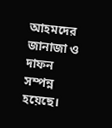আহমদের জানাজা ও দাফন সম্পন্ন হয়েছে।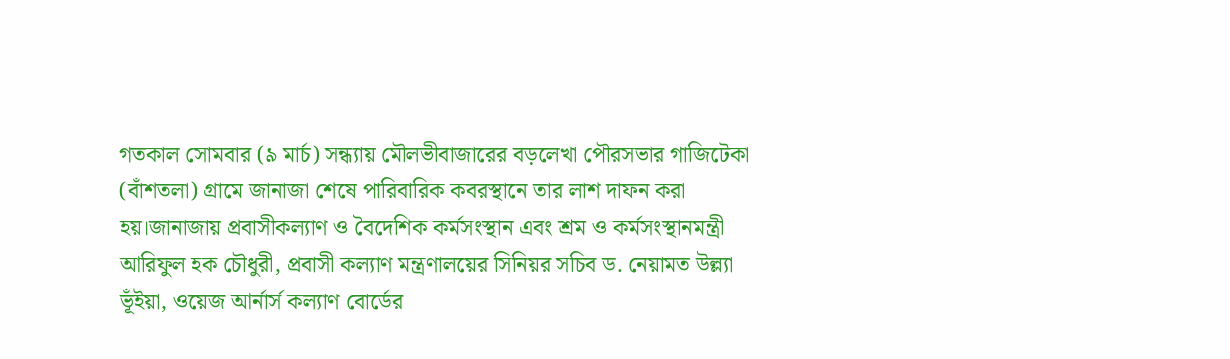গতকাল সোমবার (৯ মার্চ) সন্ধ্যায় মৌলভীবাজারের বড়লেখা পৌরসভার গাজিটেকা (বাঁশতলা) গ্রামে জানাজা শেষে পারিবারিক কবরস্থানে তার লাশ দাফন করা হয়।জানাজায় প্রবাসীকল্যাণ ও বৈদেশিক কর্মসংস্থান এবং শ্রম ও কর্মসংস্থানমন্ত্রী আরিফুল হক চৌধুরী, প্রবাসী কল্যাণ মন্ত্রণালয়ের সিনিয়র সচিব ড. নেয়ামত উল্ল্যা ভূঁইয়া, ওয়েজ আর্নার্স কল্যাণ বোর্ডের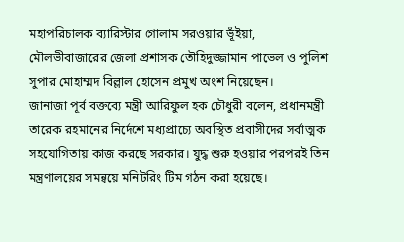মহাপরিচালক ব্যারিস্টার গোলাম সরওয়ার ভূঁইয়া, মৌলভীবাজারের জেলা প্রশাসক তৌহিদুজ্জামান পাভেল ও পুলিশ সুপার মোহাম্মদ বিল্লাল হোসেন প্রমুখ অংশ নিয়েছেন।
জানাজা পূর্ব বক্তব্যে মন্ত্রী আরিফুল হক চৌধুরী বলেন, প্রধানমন্ত্রী তারেক রহমানের নির্দেশে মধ্যপ্রাচ্যে অবস্থিত প্রবাসীদের সর্বাত্মক সহযোগিতায় কাজ করছে সরকার। যুদ্ধ শুরু হওয়ার পরপরই তিন মন্ত্রণালয়ের সমন্বয়ে মনিটরিং টিম গঠন করা হয়েছে।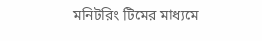মনিটরিং টিমের মাধ্যমে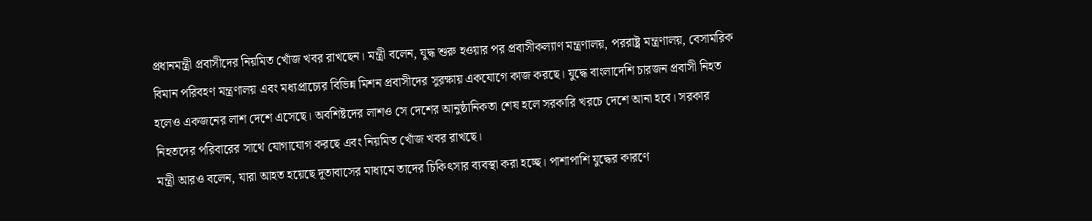প্রধানমন্ত্রী প্রবাসীদের নিয়মিত খোঁজ খবর রাখছেন। মন্ত্রী বলেন, যুদ্ধ শুরু হওয়ার পর প্রবাসীকল্যাণ মন্ত্রণালয়, পররাষ্ট্র মন্ত্রণালয়, বেসামরিক বিমান পরিবহণ মন্ত্রণালয় এবং মধ্যপ্রাচ্যের বিভিন্ন মিশন প্রবাসীদের সুরক্ষায় একযোগে কাজ করছে। যুদ্ধে বাংলাদেশি চারজন প্রবাসী নিহত হলেও একজনের লাশ দেশে এসেছে। অবশিষ্টদের লাশও সে দেশের আনুষ্ঠানিকতা শেষ হলে সরকারি খরচে দেশে আনা হবে। সরকার নিহতদের পরিবারের সাথে যোগাযোগ করছে এবং নিয়মিত খোঁজ খবর রাখছে।
মন্ত্রী আরও বলেন, যারা আহত হয়েছে দূতাবাসের মাধ্যমে তাদের চিকিৎসার ব্যবস্থা করা হচ্ছে। পাশাপাশি যুদ্ধের কারণে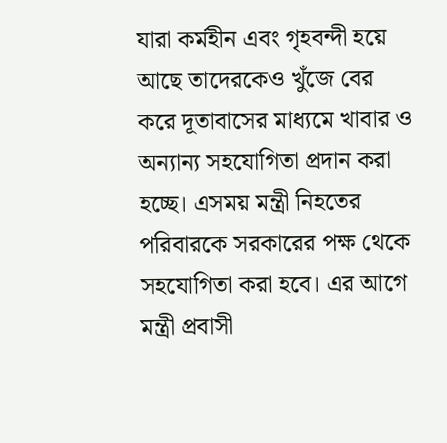যারা কর্মহীন এবং গৃহবন্দী হয়ে আছে তাদেরকেও খুঁজে বের করে দূতাবাসের মাধ্যমে খাবার ও অন্যান্য সহযোগিতা প্রদান করা হচ্ছে। এসময় মন্ত্রী নিহতের পরিবারকে সরকারের পক্ষ থেকে সহযোগিতা করা হবে। এর আগে মন্ত্রী প্রবাসী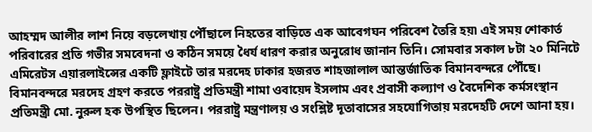আহম্মদ আলীর লাশ নিয়ে বড়লেখায় পৌঁছালে নিহতের বাড়িতে এক আবেগঘন পরিবেশ তৈরি হয়৷ এই সময় শোকার্ত পরিবারের প্রতি গভীর সমবেদনা ও কঠিন সময়ে ধৈর্য ধারণ করার অনুরোধ জানান তিনি। সোমবার সকাল ৮টা ২০ মিনিটে এমিরেটস এয়ারলাইন্সের একটি ফ্লাইটে তার মরদেহ ঢাকার হজরত শাহজালাল আন্তর্জাতিক বিমানবন্দরে পৌঁছে।
বিমানবন্দরে মরদেহ গ্রহণ করতে পররাষ্ট্র প্রতিমন্ত্রী শামা ওবায়েদ ইসলাম এবং প্রবাসী কল্যাণ ও বৈদেশিক কর্মসংস্থান প্রতিমন্ত্রী মো. নুরুল হক উপস্থিত ছিলেন। পররাষ্ট্র মন্ত্রণালয় ও সংশ্লিষ্ট দূতাবাসের সহযোগিতায় মরদেহটি দেশে আনা হয়।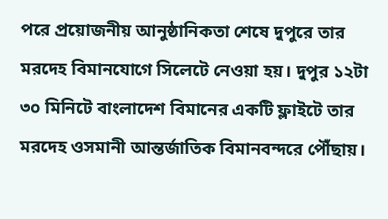পরে প্রয়োজনীয় আনুষ্ঠানিকতা শেষে দুপুরে তার মরদেহ বিমানযোগে সিলেটে নেওয়া হয়। দুপুর ১২টা ৩০ মিনিটে বাংলাদেশ বিমানের একটি ফ্লাইটে তার মরদেহ ওসমানী আন্তর্জাতিক বিমানবন্দরে পৌঁছায়।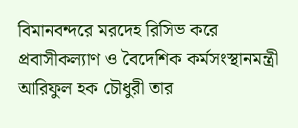বিমানবন্দরে মরদেহ রিসিভ করে প্রবাসীকল্যাণ ও বৈদেশিক কর্মসংস্থানমন্ত্রী আরিফুল হক চৌধুরী তার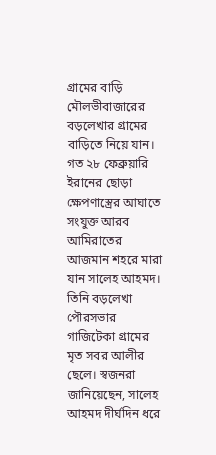গ্রামের বাড়ি মৌলভীবাজারের বড়লেখার গ্রামের বাড়িতে নিয়ে যান।
গত ২৮ ফেব্রুয়ারি ইরানের ছোড়া ক্ষেপণাস্ত্রের আঘাতে সংযুক্ত আরব আমিরাতের আজমান শহরে মারা যান সালেহ আহমদ। তিনি বড়লেখা পৌরসভার গাজিটেকা গ্রামের মৃত সবর আলীর ছেলে। স্বজনরা জানিয়েছেন, সালেহ আহমদ দীর্ঘদিন ধরে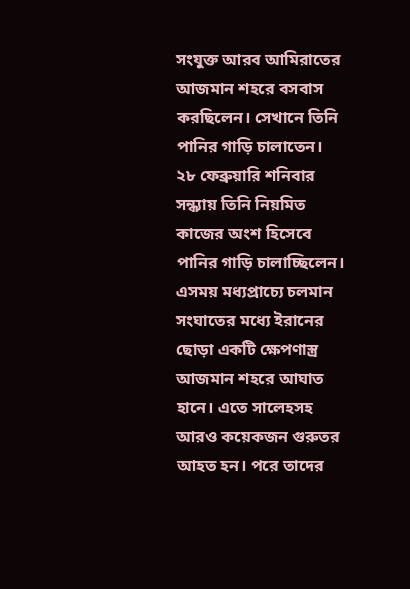সংযুক্ত আরব আমিরাতের আজমান শহরে বসবাস করছিলেন। সেখানে তিনি পানির গাড়ি চালাতেন। ২৮ ফেব্রুয়ারি শনিবার সন্ধ্যায় তিনি নিয়মিত কাজের অংশ হিসেবে পানির গাড়ি চালাচ্ছিলেন। এসময় মধ্যপ্রাচ্যে চলমান সংঘাতের মধ্যে ইরানের ছোড়া একটি ক্ষেপণাস্ত্র আজমান শহরে আঘাত হানে। এতে সালেহসহ আরও কয়েকজন গুরুতর আহত হন। পরে তাদের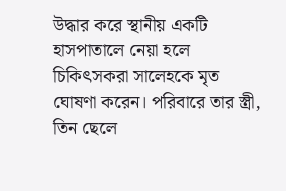উদ্ধার করে স্থানীয় একটি হাসপাতালে নেয়া হলে চিকিৎসকরা সালেহকে মৃত ঘোষণা করেন। পরিবারে তার স্ত্রী, তিন ছেলে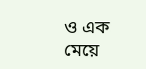ও এক মেয়ে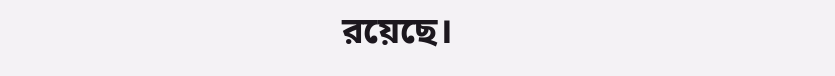রয়েছে।